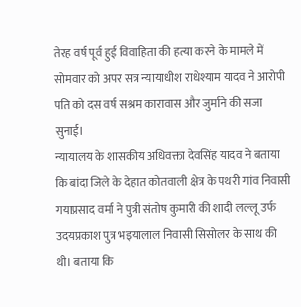तेरह वर्ष पूर्व हुई विवाहिता की हत्या करने के मामले में सोमवार को अपर सत्र न्यायाधीश राधेश्याम यादव ने आरोपी पति को दस वर्ष सश्रम कारावास और जुर्माने की सजा सुनाई।
न्यायालय के शासकीय अधिवक्ता देवसिंह यादव ने बताया कि बांदा जिले के देहात कोतवाली क्षेत्र के पथरी गांव निवासी गयाप्रसाद वर्मा ने पुत्री संतोष कुमारी की शादी लल्लू उर्फ उदयप्रकाश पुत्र भइयालाल निवासी सिसोलर के साथ की थी। बताया कि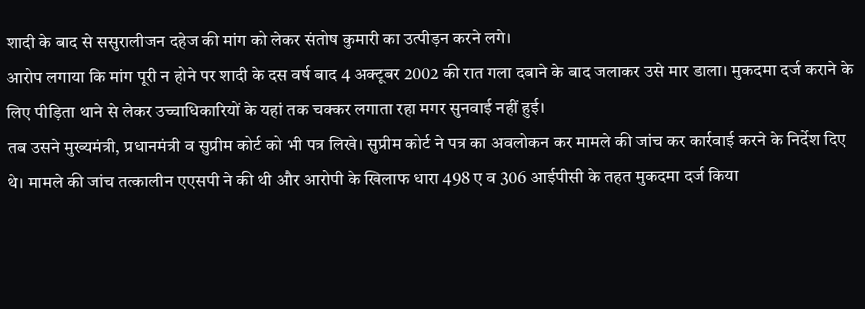शादी के बाद से ससुरालीजन दहेज की मांग को लेकर संतोष कुमारी का उत्पीड़न करने लगे।
आरोप लगाया कि मांग पूरी न होने पर शादी के दस वर्ष बाद 4 अक्टूबर 2002 की रात गला दबाने के बाद जलाकर उसे मार डाला। मुकदमा दर्ज कराने के लिए पीड़िता थाने से लेकर उच्चाधिकारियों के यहां तक चक्कर लगाता रहा मगर सुनवाई नहीं हुई।
तब उसने मुख्यमंत्री, प्रधानमंत्री व सुप्रीम कोर्ट को भी पत्र लिखे। सुप्रीम कोर्ट ने पत्र का अवलोकन कर मामले की जांच कर कार्रवाई करने के निर्देश दिए थे। मामले की जांच तत्कालीन एएसपी ने की थी और आरोपी के खिलाफ धारा 498 ए व 306 आईपीसी के तहत मुकदमा दर्ज किया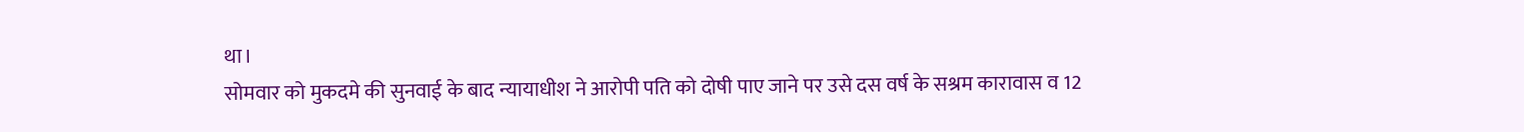था।
सोमवार को मुकदमे की सुनवाई के बाद न्यायाधीश ने आरोपी पति को दोषी पाए जाने पर उसे दस वर्ष के सश्रम कारावास व 12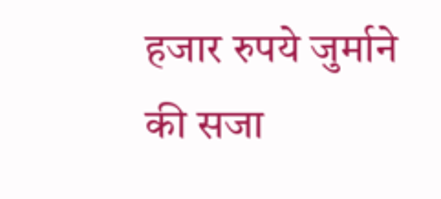हजार रुपये जुर्माने की सजा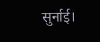सुर्नाई।